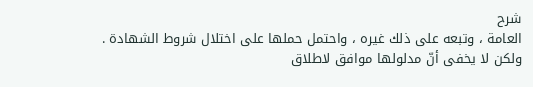شرح
العامة ، وتبعه على ذلك غيره ، واحتمل حملها على اختلال شروط الشهادة .
ولكن لا يخفى أنّ مدلولها موافق لاطلاق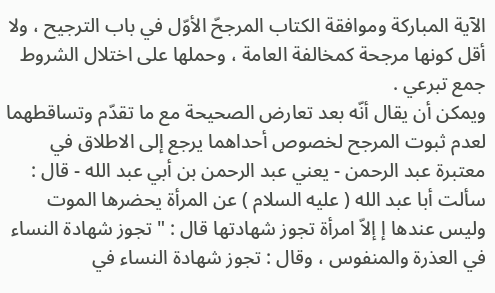الآية المباركة وموافقة الكتاب المرجحّ الأوّل في باب الترجيح ، ولا أقل كونها مرجحة كمخالفة العامة ، وحملها على اختلال الشروط جمع تبرعي .
ويمكن أن يقال أنّه بعد تعارض الصحيحة مع ما تقدّم وتساقطهما لعدم ثبوت المرجح لخصوص أحداهما يرجع إلى الاطلاق في معتبرة عبد الرحمن - يعني عبد الرحمن بن أبي عبد الله - قال : سألت أبا عبد الله ( عليه السلام ) عن المرأة يحضرها الموت وليس عندها إ إلاّ امرأة تجوز شهادتها قال : " تجوز شهادة النساء في العذرة والمنفوس ، وقال : تجوز شهادة النساء في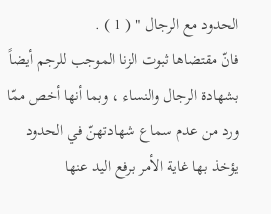الحدود مع الرجال " ( 1 ) .
فانّ مقتضاها ثبوت الزنا الموجب للرجم أيضاً بشهادة الرجال والنساء ، وبما أنها أخص ممّا ورد من عدم سماع شهادتهنّ في الحدود يؤخذ بها غاية الأمر برفع اليد عنها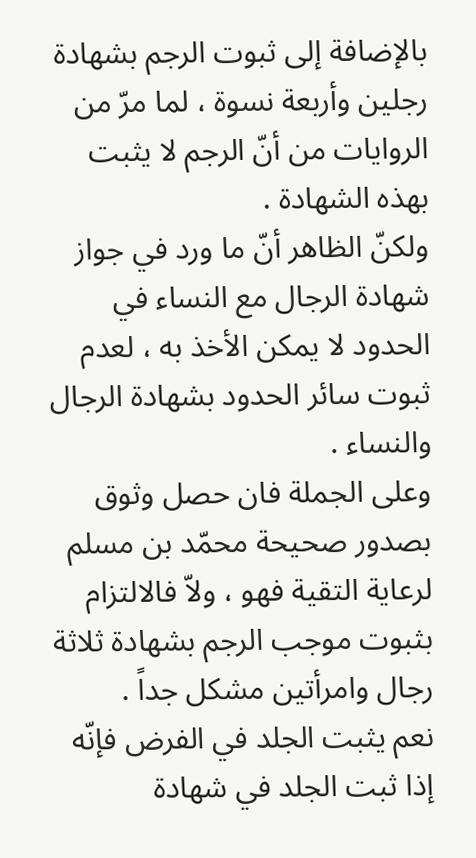بالإضافة إلى ثبوت الرجم بشهادة رجلين وأربعة نسوة ، لما مرّ من الروايات من أنّ الرجم لا يثبت بهذه الشهادة .
ولكنّ الظاهر أنّ ما ورد في جواز شهادة الرجال مع النساء في الحدود لا يمكن الأخذ به ، لعدم ثبوت سائر الحدود بشهادة الرجال والنساء .
وعلى الجملة فان حصل وثوق بصدور صحيحة محمّد بن مسلم لرعاية التقية فهو ، ولاّ فالالتزام بثبوت موجب الرجم بشهادة ثلاثة رجال وامرأتين مشكل جداً .
نعم يثبت الجلد في الفرض فإنّه إذا ثبت الجلد في شهادة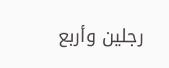رجلين وأربع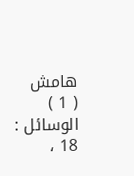هامش
( 1 ) الوسائل : 18 ،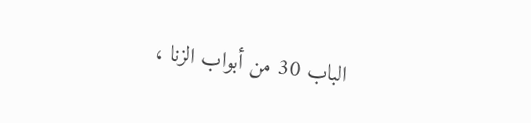الباب 30 من أبواب الزنا ،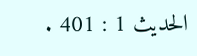الحديث 1 : 401 .